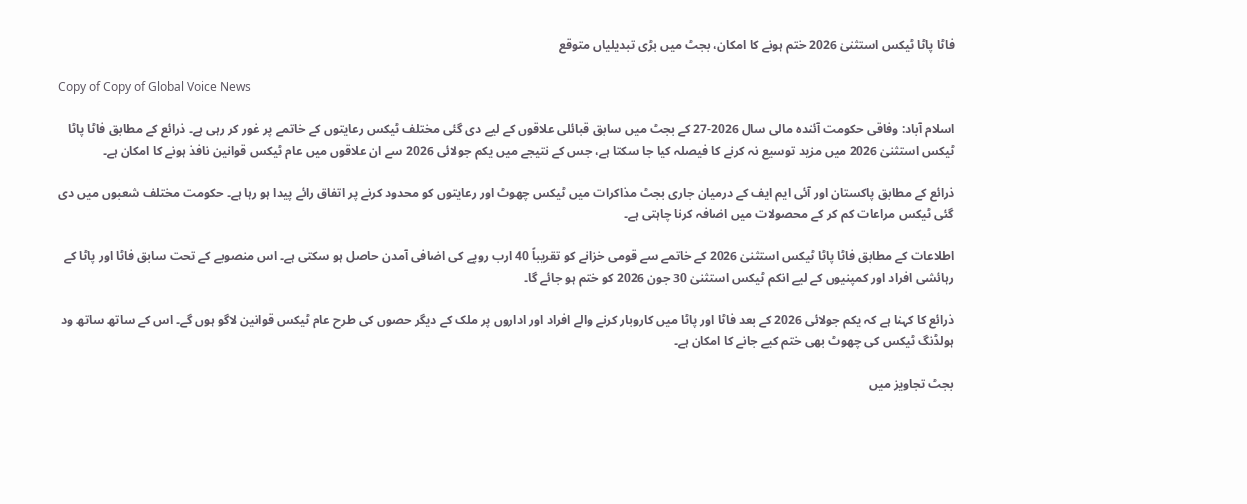فاٹا پاٹا ٹیکس استثنیٰ 2026 ختم ہونے کا امکان، بجٹ میں بڑی تبدیلیاں متوقع

Copy of Copy of Global Voice News

اسلام آباد: وفاقی حکومت آئندہ مالی سال 2026-27 کے بجٹ میں سابق قبائلی علاقوں کے لیے دی گئی مختلف ٹیکس رعایتوں کے خاتمے پر غور کر رہی ہے۔ ذرائع کے مطابق فاٹا پاٹا ٹیکس استثنیٰ 2026 میں مزید توسیع نہ کرنے کا فیصلہ کیا جا سکتا ہے، جس کے نتیجے میں یکم جولائی 2026 سے ان علاقوں میں عام ٹیکس قوانین نافذ ہونے کا امکان ہے۔

ذرائع کے مطابق پاکستان اور آئی ایم ایف کے درمیان جاری بجٹ مذاکرات میں ٹیکس چھوٹ اور رعایتوں کو محدود کرنے پر اتفاق رائے پیدا ہو رہا ہے۔ حکومت مختلف شعبوں میں دی گئی ٹیکس مراعات کم کر کے محصولات میں اضافہ کرنا چاہتی ہے۔

اطلاعات کے مطابق فاٹا پاٹا ٹیکس استثنیٰ 2026 کے خاتمے سے قومی خزانے کو تقریباً 40 ارب روپے کی اضافی آمدن حاصل ہو سکتی ہے۔ اس منصوبے کے تحت سابق فاٹا اور پاٹا کے رہائشی افراد اور کمپنیوں کے لیے انکم ٹیکس استثنیٰ 30 جون 2026 کو ختم ہو جائے گا۔

ذرائع کا کہنا ہے کہ یکم جولائی 2026 کے بعد فاٹا اور پاٹا میں کاروبار کرنے والے افراد اور اداروں پر ملک کے دیگر حصوں کی طرح عام ٹیکس قوانین لاگو ہوں گے۔ اس کے ساتھ ساتھ ود ہولڈنگ ٹیکس کی چھوٹ بھی ختم کیے جانے کا امکان ہے۔

بجٹ تجاویز میں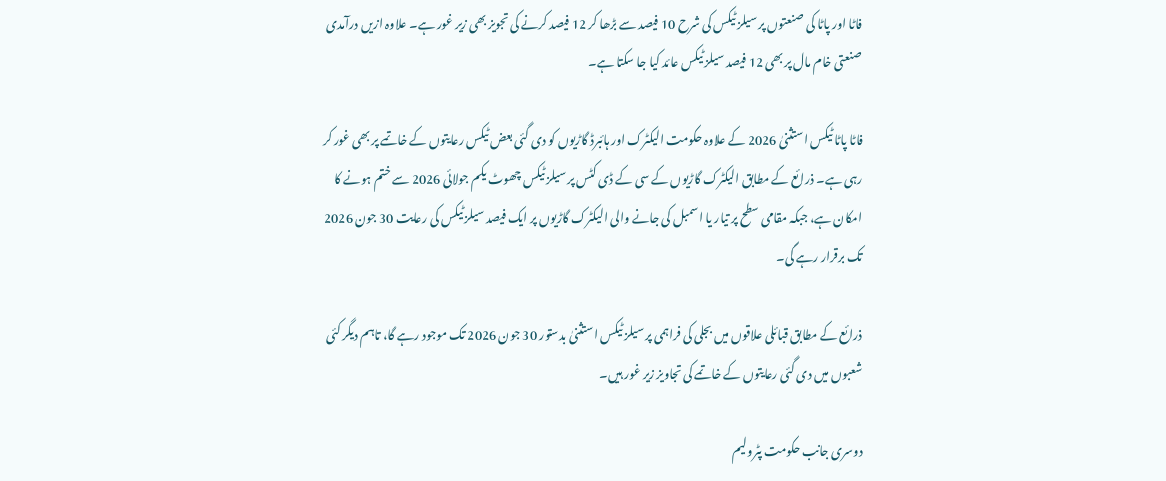فاٹا اور پاٹا کی صنعتوں پر سیلز ٹیکس کی شرح 10 فیصد سے بڑھا کر 12 فیصد کرنے کی تجویز بھی زیر غور ہے۔ علاوہ ازیں درآمدی صنعتی خام مال پر بھی 12 فیصد سیلز ٹیکس عائد کیا جا سکتا ہے۔

فاٹا پاٹا ٹیکس استثنیٰ 2026 کے علاوہ حکومت الیکٹرک اور ہائبرڈ گاڑیوں کو دی گئی بعض ٹیکس رعایتوں کے خاتمے پر بھی غور کر رہی ہے۔ ذرائع کے مطابق الیکٹرک گاڑیوں کے سی کے ڈی کٹس پر سیلز ٹیکس چھوٹ یکم جولائی 2026 سے ختم ہونے کا امکان ہے، جبکہ مقامی سطح پر تیار یا اسمبل کی جانے والی الیکٹرک گاڑیوں پر ایک فیصد سیلز ٹیکس کی رعایت 30 جون 2026 تک برقرار رہے گی۔

ذرائع کے مطابق قبائلی علاقوں میں بجلی کی فراہمی پر سیلز ٹیکس استثنیٰ بدستور 30 جون 2026 تک موجود رہے گا، تاہم دیگر کئی شعبوں میں دی گئی رعایتوں کے خاتمے کی تجاویز زیر غور ہیں۔

دوسری جانب حکومت پٹرولیم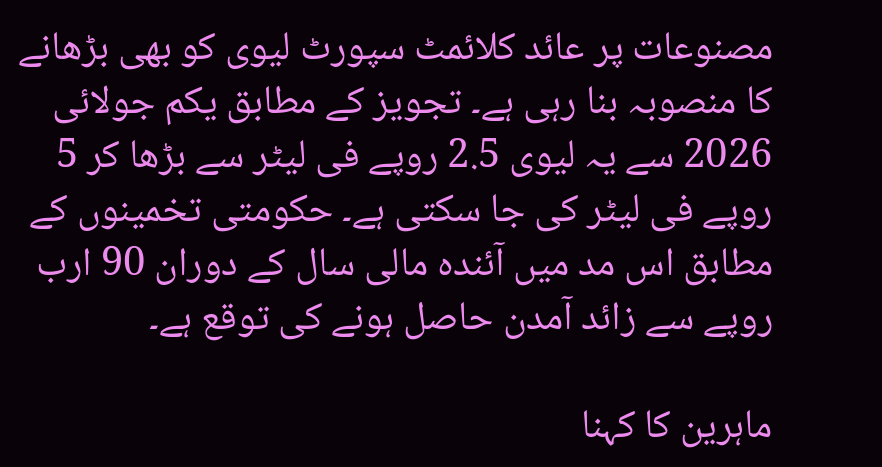مصنوعات پر عائد کلائمٹ سپورٹ لیوی کو بھی بڑھانے کا منصوبہ بنا رہی ہے۔ تجویز کے مطابق یکم جولائی 2026 سے یہ لیوی 2.5 روپے فی لیٹر سے بڑھا کر 5 روپے فی لیٹر کی جا سکتی ہے۔ حکومتی تخمینوں کے مطابق اس مد میں آئندہ مالی سال کے دوران 90 ارب روپے سے زائد آمدن حاصل ہونے کی توقع ہے۔

ماہرین کا کہنا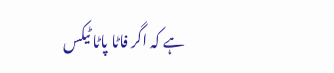ہے کہ اگر فاٹا پاٹا ٹیکس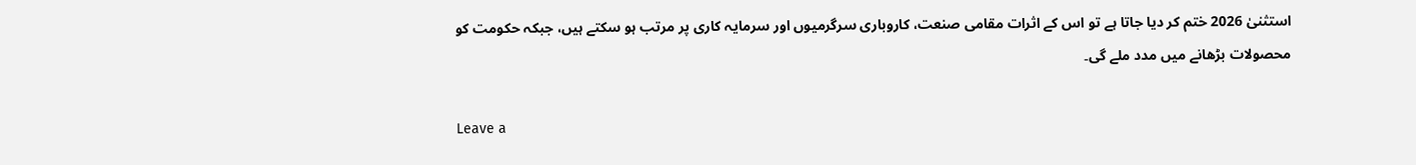استثنیٰ 2026 ختم کر دیا جاتا ہے تو اس کے اثرات مقامی صنعت، کاروباری سرگرمیوں اور سرمایہ کاری پر مرتب ہو سکتے ہیں، جبکہ حکومت کو محصولات بڑھانے میں مدد ملے گی۔

Leave a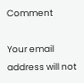Comment

Your email address will not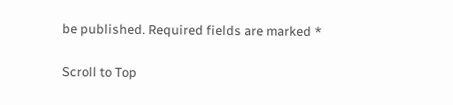be published. Required fields are marked *

Scroll to Top